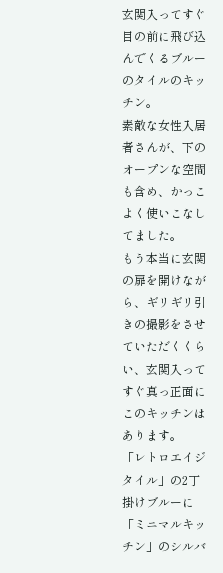玄関入ってすぐ目の前に飛び込んでくるブルーのタイルのキッチン。
素敵な女性入居者さんが、下のオープンな空間も含め、かっこよく使いこなしてました。
もう本当に玄関の扉を開けながら、ギリギリ引きの撮影をさせていただくくらい、玄関入ってすぐ真っ正面にこのキッチンはあります。
「レトロエイジタイル」の2丁掛けブルーに「ミニマルキッチン」のシルバ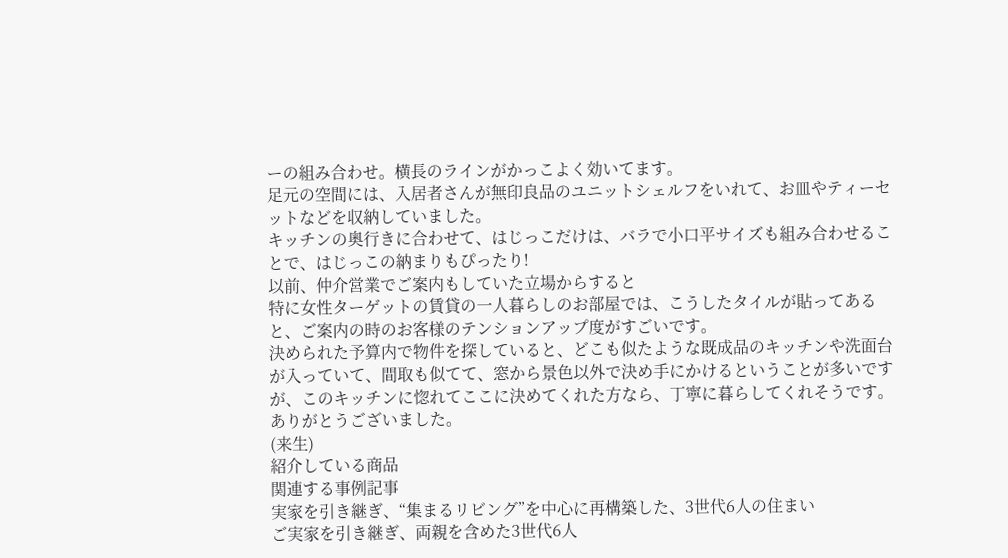ーの組み合わせ。横長のラインがかっこよく効いてます。
足元の空間には、入居者さんが無印良品のユニットシェルフをいれて、お皿やティーセットなどを収納していました。
キッチンの奥行きに合わせて、はじっこだけは、バラで小口平サイズも組み合わせることで、はじっこの納まりもぴったり!
以前、仲介営業でご案内もしていた立場からすると
特に女性ターゲットの賃貸の一人暮らしのお部屋では、こうしたタイルが貼ってあると、ご案内の時のお客様のテンションアップ度がすごいです。
決められた予算内で物件を探していると、どこも似たような既成品のキッチンや洗面台が入っていて、間取も似てて、窓から景色以外で決め手にかけるということが多いですが、このキッチンに惚れてここに決めてくれた方なら、丁寧に暮らしてくれそうです。ありがとうございました。
(来生)
紹介している商品
関連する事例記事
実家を引き継ぎ、“集まるリビング”を中心に再構築した、3世代6人の住まい
ご実家を引き継ぎ、両親を含めた3世代6人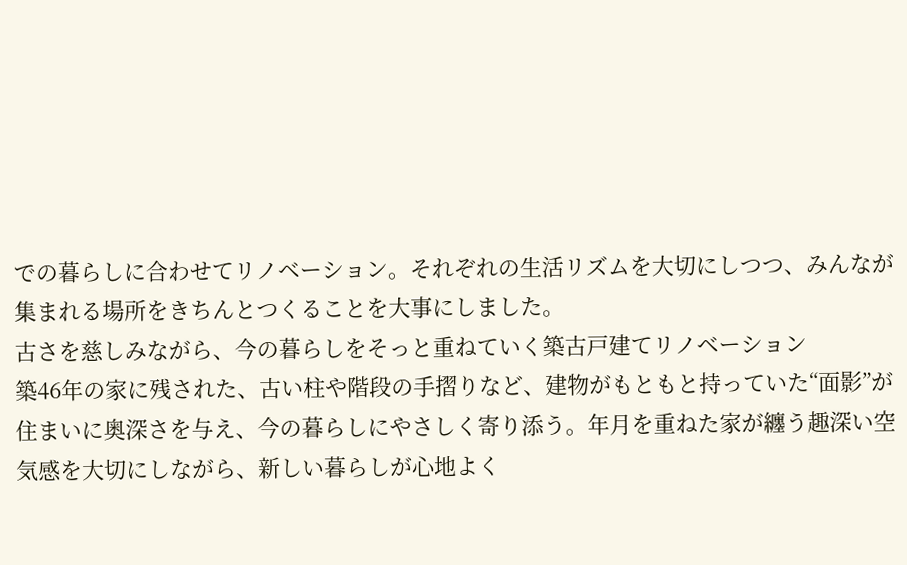での暮らしに合わせてリノベーション。それぞれの生活リズムを大切にしつつ、みんなが集まれる場所をきちんとつくることを大事にしました。
古さを慈しみながら、今の暮らしをそっと重ねていく築古戸建てリノベーション
築46年の家に残された、古い柱や階段の手摺りなど、建物がもともと持っていた“面影”が住まいに奥深さを与え、今の暮らしにやさしく寄り添う。年月を重ねた家が纏う趣深い空気感を大切にしながら、新しい暮らしが心地よく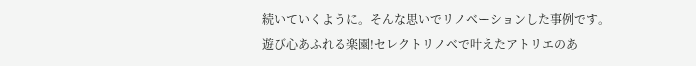続いていくように。そんな思いでリノベーションした事例です。
遊び心あふれる楽園!セレクトリノベで叶えたアトリエのあ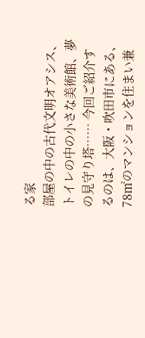る家
部屋の中の古代文明オアシス、トイレの中の小さな美術館、夢の見守り塔…… 今回ご紹介するのは、大阪・吹田市にある、78㎡のマンションを住まい兼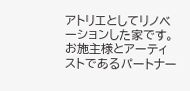アトリエとしてリノベーションした家です。 お施主様とアーティストであるパートナー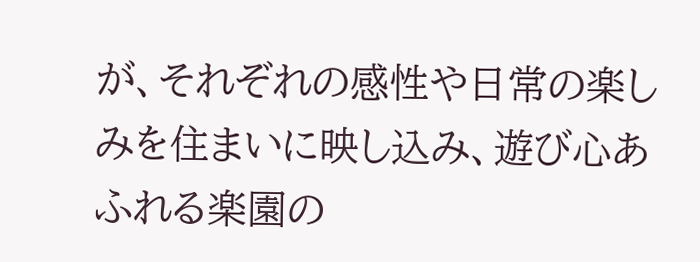が、それぞれの感性や日常の楽しみを住まいに映し込み、遊び心あふれる楽園の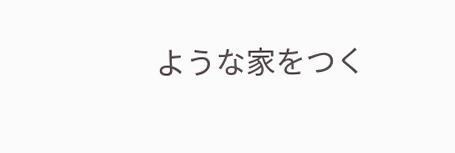ような家をつく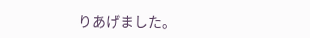りあげました。